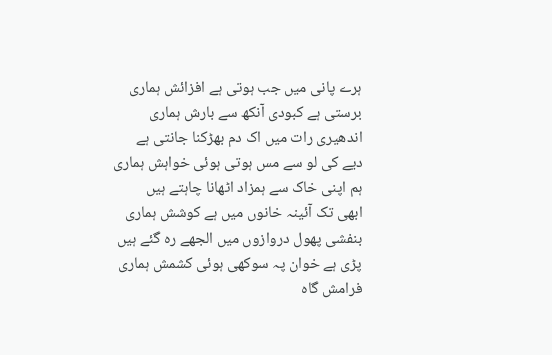ہرے پانی میں جب ہوتی ہے افزائش ہماری
برستی ہے کبودی آنکھ سے بارش ہماری
اندھیری رات میں اک دم بھڑکنا جانتی ہے
دیے کی لو سے مس ہوتی ہوئی خواہش ہماری
ہم اپنی خاک سے ہمزاد اٹھانا چاہتے ہیں
ابھی تک آئینہ خانوں میں ہے کوشش ہماری
بنفشی پھول دروازوں میں الجھے رہ گئے ہیں
پڑی ہے خوان پہ سوکھی ہوئی کشمش ہماری
فرامش گاہ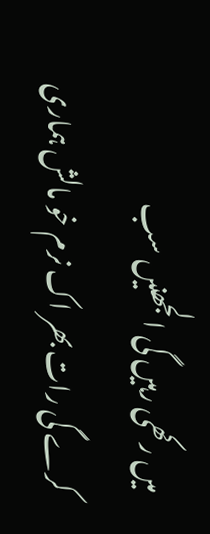میں رکھی رہیں گی الجھنیں سب
کرے گی رات بھر اک نرم خو مالش ہماری